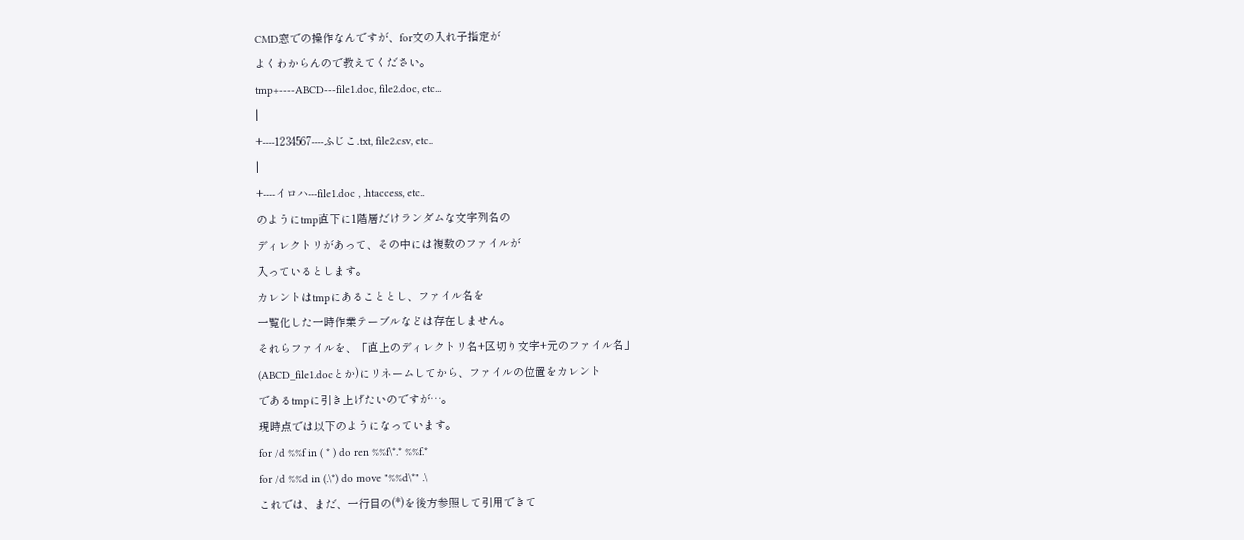CMD窓での操作なんですが、for文の入れ子指定が
よくわからんので教えてください。
tmp+----ABCD---file1.doc, file2.doc, etc...
|
+----1234567----ふじこ.txt, file2.csv, etc..
|
+----イロハ---file1.doc , .htaccess, etc..
のようにtmp直下に1階層だけランダムな文字列名の
ディレクトリがあって、その中には複数のファイルが
入っているとします。
カレントはtmpにあることとし、ファイル名を
一覧化した一時作業テーブルなどは存在しません。
それらファイルを、「直上のディレクトリ名+区切り文字+元のファイル名」
(ABCD_file1.docとか)にリネームしてから、ファイルの位置をカレント
であるtmpに引き上げたいのですが…。
現時点では以下のようになっています。
for /d %%f in ( * ) do ren %%f\*.* %%f.*
for /d %%d in (.\*) do move "%%d\*" .\
これでは、まだ、一行目の(*)を後方参照して引用できて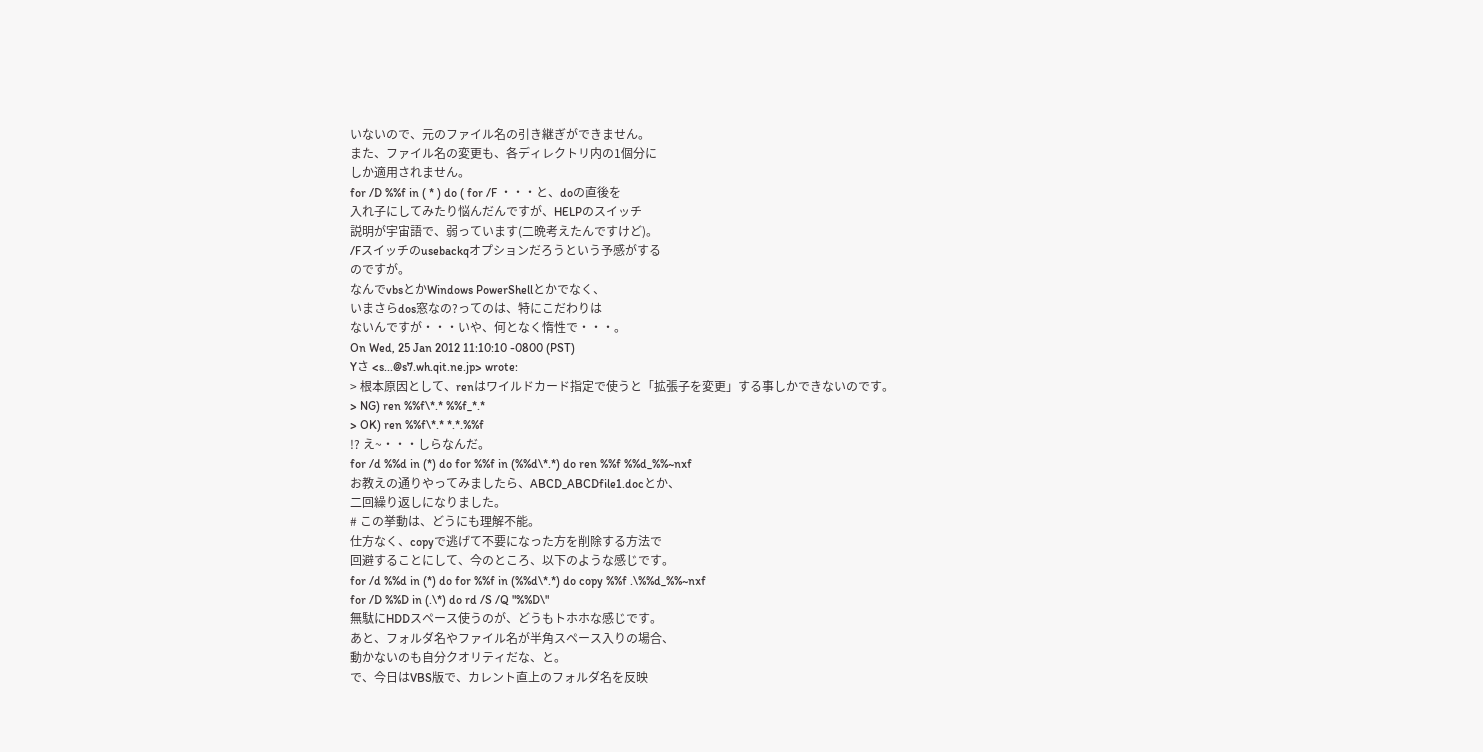いないので、元のファイル名の引き継ぎができません。
また、ファイル名の変更も、各ディレクトリ内の1個分に
しか適用されません。
for /D %%f in ( * ) do ( for /F ・・・と、doの直後を
入れ子にしてみたり悩んだんですが、HELPのスイッチ
説明が宇宙語で、弱っています(二晩考えたんですけど)。
/Fスイッチのusebackqオプションだろうという予感がする
のですが。
なんでvbsとかWindows PowerShellとかでなく、
いまさらdos窓なの?ってのは、特にこだわりは
ないんですが・・・いや、何となく惰性で・・・。
On Wed, 25 Jan 2012 11:10:10 -0800 (PST)
Yさ <s...@s7.wh.qit.ne.jp> wrote:
> 根本原因として、renはワイルドカード指定で使うと「拡張子を変更」する事しかできないのです。
> NG) ren %%f\*.* %%f_*.*
> OK) ren %%f\*.* *.*.%%f
!? え~・・・しらなんだ。
for /d %%d in (*) do for %%f in (%%d\*.*) do ren %%f %%d_%%~nxf
お教えの通りやってみましたら、ABCD_ABCDfile1.docとか、
二回繰り返しになりました。
# この挙動は、どうにも理解不能。
仕方なく、copyで逃げて不要になった方を削除する方法で
回避することにして、今のところ、以下のような感じです。
for /d %%d in (*) do for %%f in (%%d\*.*) do copy %%f .\%%d_%%~nxf
for /D %%D in (.\*) do rd /S /Q "%%D\"
無駄にHDDスペース使うのが、どうもトホホな感じです。
あと、フォルダ名やファイル名が半角スペース入りの場合、
動かないのも自分クオリティだな、と。
で、今日はVBS版で、カレント直上のフォルダ名を反映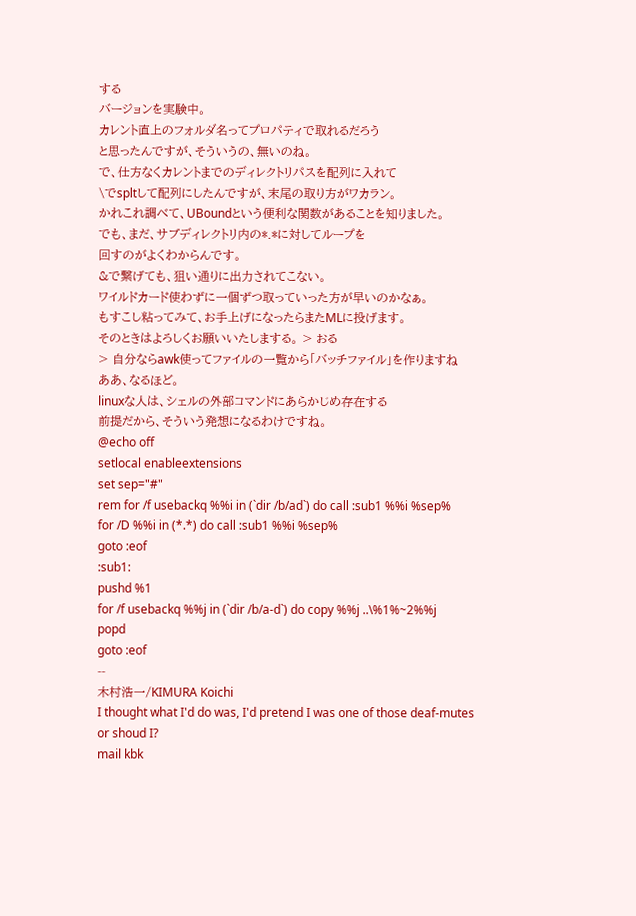する
バージョンを実験中。
カレント直上のフォルダ名ってプロパティで取れるだろう
と思ったんですが、そういうの、無いのね。
で、仕方なくカレントまでのディレクトリパスを配列に入れて
\でspltして配列にしたんですが、末尾の取り方がワカラン。
かれこれ調べて、UBoundという便利な関数があることを知りました。
でも、まだ、サブディレクトリ内の*.*に対してループを
回すのがよくわからんです。
&で繋げても、狙い通りに出力されてこない。
ワイルドカード使わずに一個ずつ取っていった方が早いのかなぁ。
もすこし粘ってみて、お手上げになったらまたMLに投げます。
そのときはよろしくお願いいたしまする。 > おる
> 自分ならawk使ってファイルの一覧から「バッチファイル」を作りますね
ああ、なるほど。
linuxな人は、シェルの外部コマンドにあらかじめ存在する
前提だから、そういう発想になるわけですね。
@echo off
setlocal enableextensions
set sep="#"
rem for /f usebackq %%i in (`dir /b/ad`) do call :sub1 %%i %sep%
for /D %%i in (*.*) do call :sub1 %%i %sep%
goto :eof
:sub1:
pushd %1
for /f usebackq %%j in (`dir /b/a-d`) do copy %%j ..\%1%~2%%j
popd
goto :eof
--
木村浩一/KIMURA Koichi
I thought what I'd do was, I'd pretend I was one of those deaf-mutes
or shoud I?
mail kbk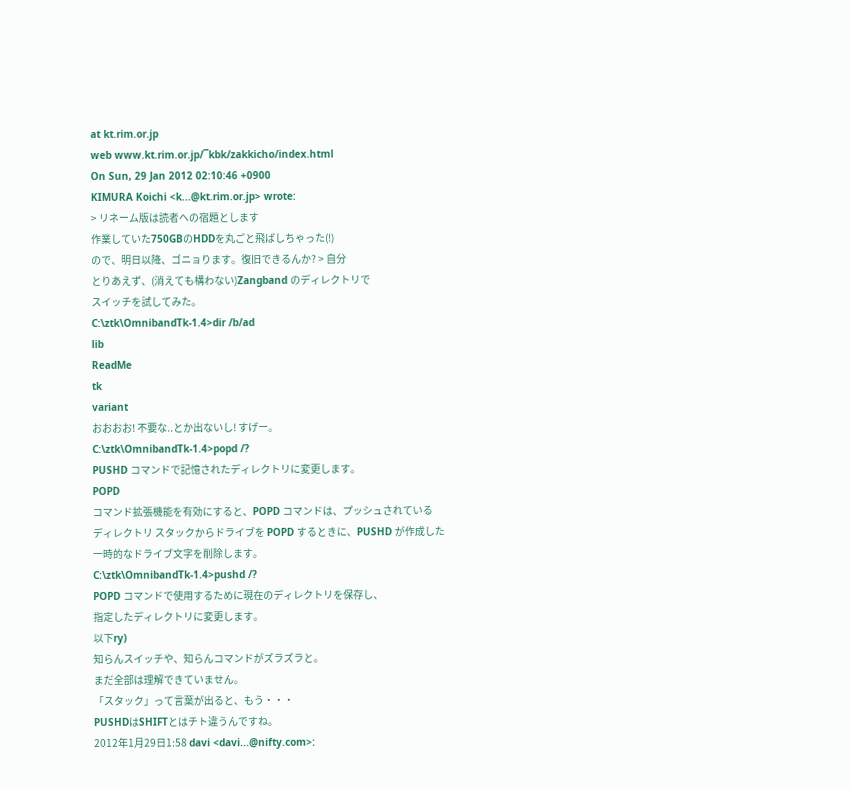at kt.rim.or.jp
web www.kt.rim.or.jp/‾kbk/zakkicho/index.html
On Sun, 29 Jan 2012 02:10:46 +0900
KIMURA Koichi <k...@kt.rim.or.jp> wrote:
> リネーム版は読者への宿題とします
作業していた750GBのHDDを丸ごと飛ばしちゃった(!)
ので、明日以降、ゴニョります。復旧できるんか? > 自分
とりあえず、(消えても構わない)Zangband のディレクトリで
スイッチを試してみた。
C:\ztk\OmnibandTk-1.4>dir /b/ad
lib
ReadMe
tk
variant
おおおお! 不要な..とか出ないし! すげー。
C:\ztk\OmnibandTk-1.4>popd /?
PUSHD コマンドで記憶されたディレクトリに変更します。
POPD
コマンド拡張機能を有効にすると、POPD コマンドは、プッシュされている
ディレクトリ スタックからドライブを POPD するときに、PUSHD が作成した
一時的なドライブ文字を削除します。
C:\ztk\OmnibandTk-1.4>pushd /?
POPD コマンドで使用するために現在のディレクトリを保存し、
指定したディレクトリに変更します。
以下ry)
知らんスイッチや、知らんコマンドがズラズラと。
まだ全部は理解できていません。
「スタック」って言葉が出ると、もう・・・
PUSHDはSHIFTとはチト違うんですね。
2012年1月29日1:58 davi <davi...@nifty.com>: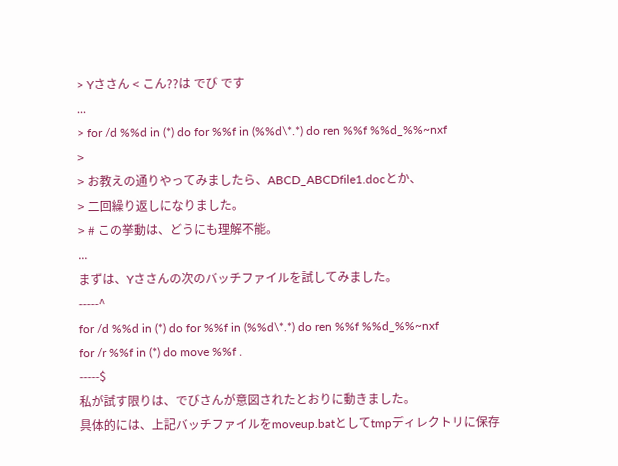> Yささん < こん??は でび です
...
> for /d %%d in (*) do for %%f in (%%d\*.*) do ren %%f %%d_%%~nxf
>
> お教えの通りやってみましたら、ABCD_ABCDfile1.docとか、
> 二回繰り返しになりました。
> # この挙動は、どうにも理解不能。
...
まずは、Yささんの次のバッチファイルを試してみました。
-----^
for /d %%d in (*) do for %%f in (%%d\*.*) do ren %%f %%d_%%~nxf
for /r %%f in (*) do move %%f .
-----$
私が試す限りは、でびさんが意図されたとおりに動きました。
具体的には、上記バッチファイルをmoveup.batとしてtmpディレクトリに保存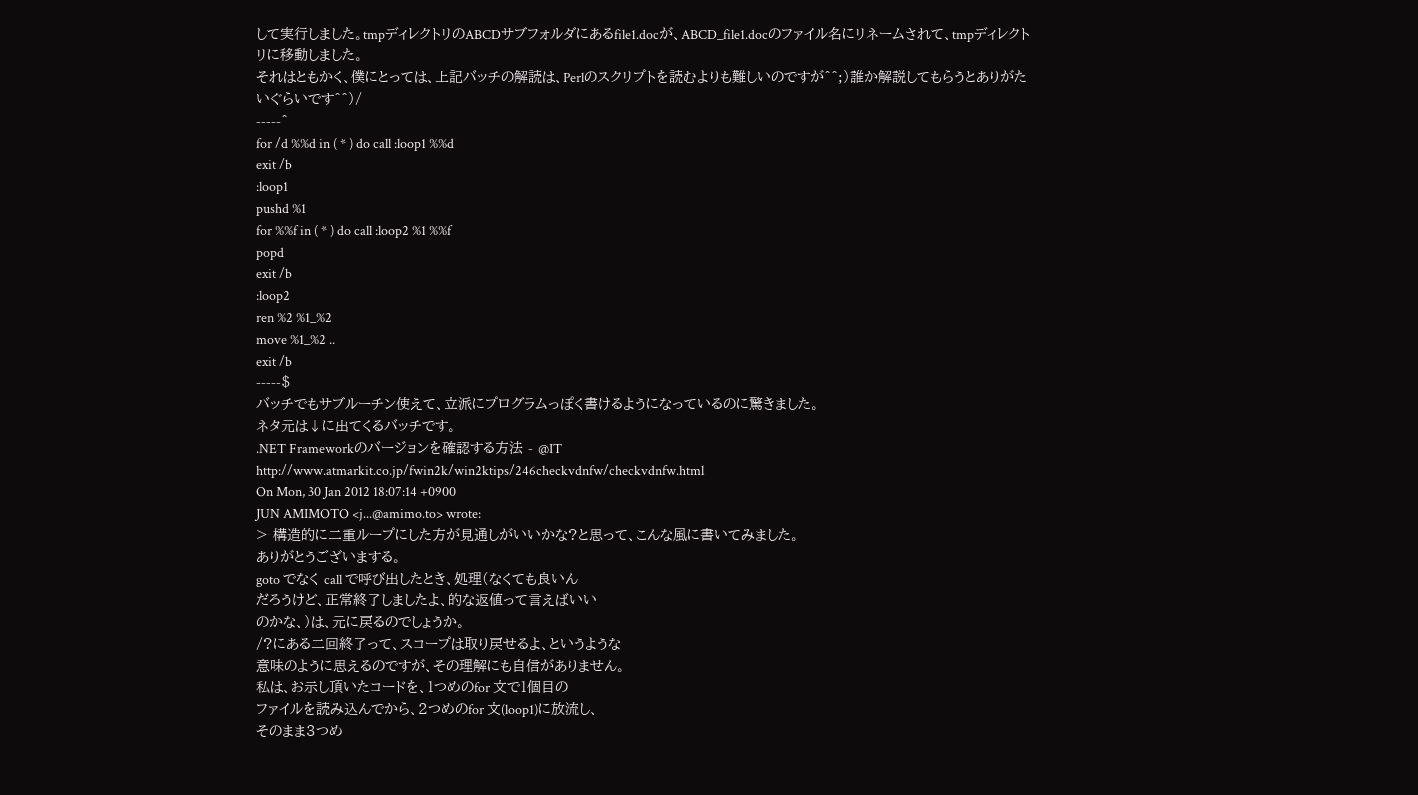して実行しました。tmpディレクトリのABCDサブフォルダにあるfile1.docが、ABCD_file1.docのファイル名にリネームされて、tmpディレクトリに移動しました。
それはともかく、僕にとっては、上記バッチの解読は、Perlのスクリプトを読むよりも難しいのですが^^;)誰か解説してもらうとありがたいぐらいです^^)/
-----^
for /d %%d in ( * ) do call :loop1 %%d
exit /b
:loop1
pushd %1
for %%f in ( * ) do call :loop2 %1 %%f
popd
exit /b
:loop2
ren %2 %1_%2
move %1_%2 ..
exit /b
-----$
バッチでもサブルーチン使えて、立派にプログラムっぽく書けるようになっているのに驚きました。
ネタ元は↓に出てくるバッチです。
.NET Frameworkのバージョンを確認する方法 - @IT
http://www.atmarkit.co.jp/fwin2k/win2ktips/246checkvdnfw/checkvdnfw.html
On Mon, 30 Jan 2012 18:07:14 +0900
JUN AMIMOTO <j...@amimo.to> wrote:
> 構造的に二重ループにした方が見通しがいいかな?と思って、こんな風に書いてみました。
ありがとうございまする。
goto でなく call で呼び出したとき、処理(なくても良いん
だろうけど、正常終了しましたよ、的な返値って言えばいい
のかな、)は、元に戻るのでしょうか。
/?にある二回終了って、スコープは取り戻せるよ、というような
意味のように思えるのですが、その理解にも自信がありません。
私は、お示し頂いたコードを、1つめのfor 文で1個目の
ファイルを読み込んでから、2つめのfor 文(loop1)に放流し、
そのまま3つめ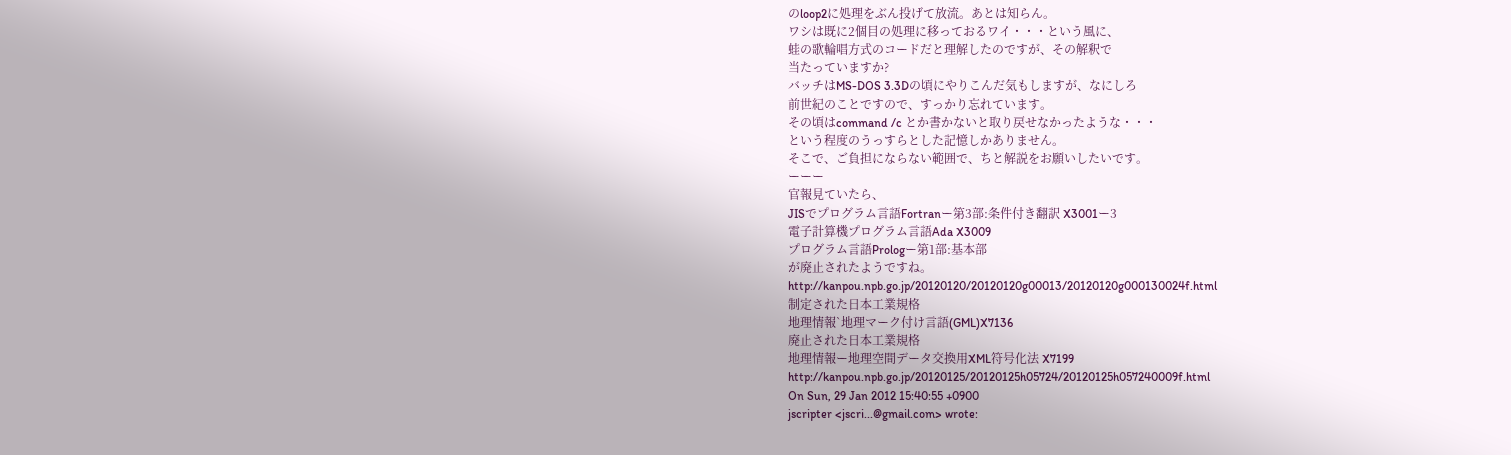のloop2に処理をぶん投げて放流。あとは知らん。
ワシは既に2個目の処理に移っておるワイ・・・という風に、
蛙の歌輪唱方式のコードだと理解したのですが、その解釈で
当たっていますか?
バッチはMS-DOS 3.3Dの頃にやりこんだ気もしますが、なにしろ
前世紀のことですので、すっかり忘れています。
その頃はcommand /c とか書かないと取り戻せなかったような・・・
という程度のうっすらとした記憶しかありません。
そこで、ご負担にならない範囲で、ちと解説をお願いしたいです。
ーーー
官報見ていたら、
JISでプログラム言語Fortranー第3部:条件付き翻訳 X3001ー3
電子計算機プログラム言語Ada X3009
プログラム言語Prologー第1部:基本部
が廃止されたようですね。
http://kanpou.npb.go.jp/20120120/20120120g00013/20120120g000130024f.html
制定された日本工業規格
地理情報`地理マーク付け言語(GML)X7136
廃止された日本工業規格
地理情報ー地理空間データ交換用XML符号化法 X7199
http://kanpou.npb.go.jp/20120125/20120125h05724/20120125h057240009f.html
On Sun, 29 Jan 2012 15:40:55 +0900
jscripter <jscri...@gmail.com> wrote: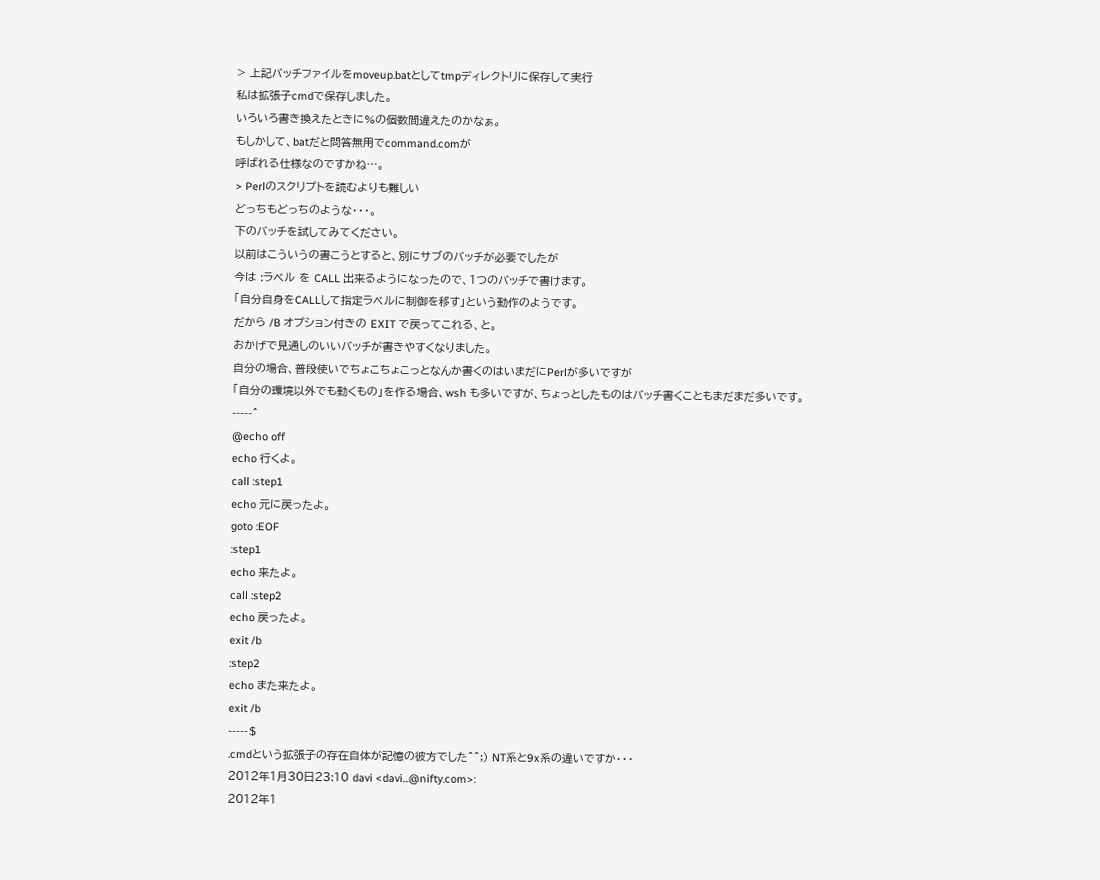> 上記バッチファイルをmoveup.batとしてtmpディレクトリに保存して実行
私は拡張子cmdで保存しました。
いろいろ書き換えたときに%の個数間違えたのかなぁ。
もしかして、batだと問答無用でcommand.comが
呼ばれる仕様なのですかね…。
> Perlのスクリプトを読むよりも難しい
どっちもどっちのような・・・。
下のバッチを試してみてください。
以前はこういうの書こうとすると、別にサブのバッチが必要でしたが
今は :ラベル を CALL 出来るようになったので、1つのバッチで書けます。
「自分自身をCALLして指定ラベルに制御を移す」という動作のようです。
だから /B オプション付きの EXIT で戻ってこれる、と。
おかげで見通しのいいバッチが書きやすくなりました。
自分の場合、普段使いでちょこちょこっとなんか書くのはいまだにPerlが多いですが
「自分の環境以外でも動くもの」を作る場合、wsh も多いですが、ちょっとしたものはバッチ書くこともまだまだ多いです。
-----^
@echo off
echo 行くよ。
call :step1
echo 元に戻ったよ。
goto :EOF
:step1
echo 来たよ。
call :step2
echo 戻ったよ。
exit /b
:step2
echo また来たよ。
exit /b
-----$
.cmdという拡張子の存在自体が記憶の彼方でした^^;) NT系と9x系の違いですか・・・
2012年1月30日23:10 davi <davi...@nifty.com>:
2012年1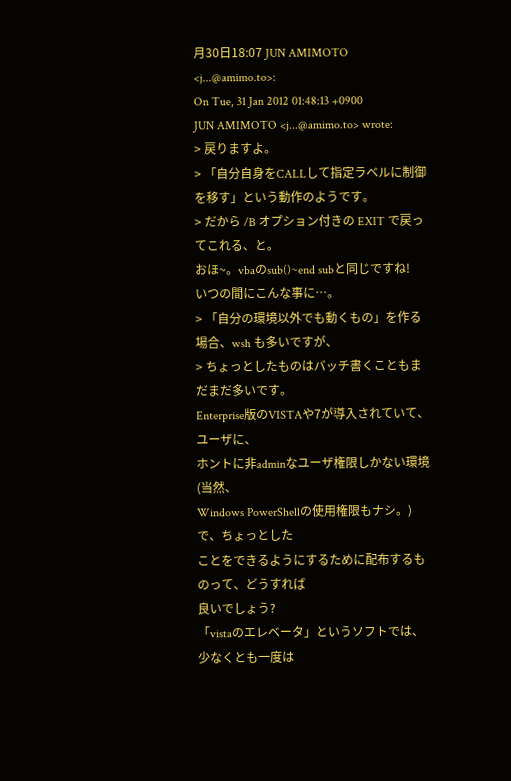月30日18:07 JUN AMIMOTO <j...@amimo.to>:
On Tue, 31 Jan 2012 01:48:13 +0900
JUN AMIMOTO <j...@amimo.to> wrote:
> 戻りますよ。
> 「自分自身をCALLして指定ラベルに制御を移す」という動作のようです。
> だから /B オプション付きの EXIT で戻ってこれる、と。
おほ~。vbaのsub()~end subと同じですね!
いつの間にこんな事に…。
> 「自分の環境以外でも動くもの」を作る場合、wsh も多いですが、
> ちょっとしたものはバッチ書くこともまだまだ多いです。
Enterprise版のVISTAや7が導入されていて、ユーザに、
ホントに非adminなユーザ権限しかない環境(当然、
Windows PowerShellの使用権限もナシ。)で、ちょっとした
ことをできるようにするために配布するものって、どうすれば
良いでしょう?
「vistaのエレベータ」というソフトでは、少なくとも一度は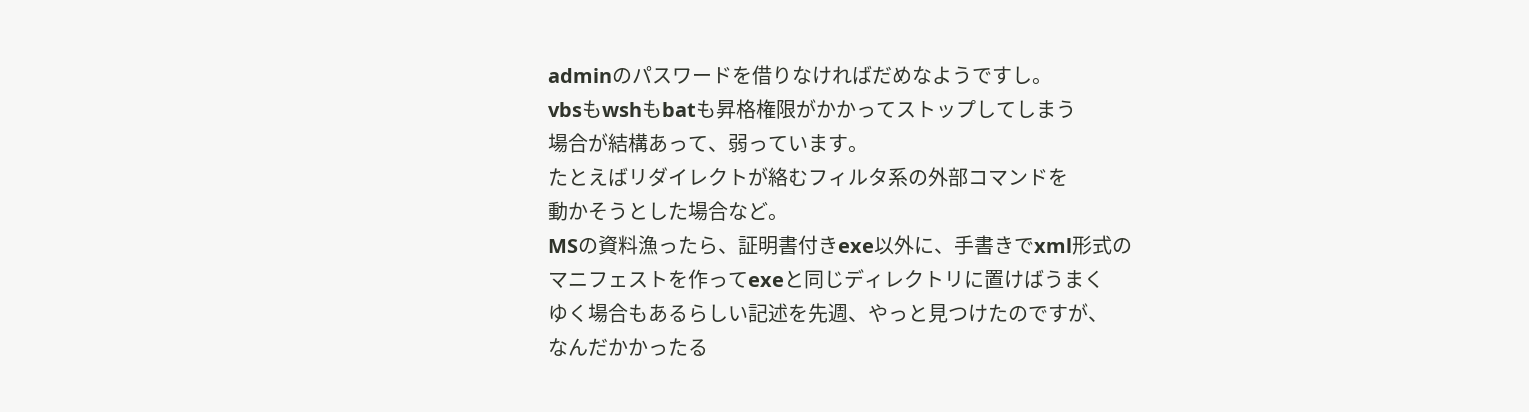adminのパスワードを借りなければだめなようですし。
vbsもwshもbatも昇格権限がかかってストップしてしまう
場合が結構あって、弱っています。
たとえばリダイレクトが絡むフィルタ系の外部コマンドを
動かそうとした場合など。
MSの資料漁ったら、証明書付きexe以外に、手書きでxml形式の
マニフェストを作ってexeと同じディレクトリに置けばうまく
ゆく場合もあるらしい記述を先週、やっと見つけたのですが、
なんだかかったる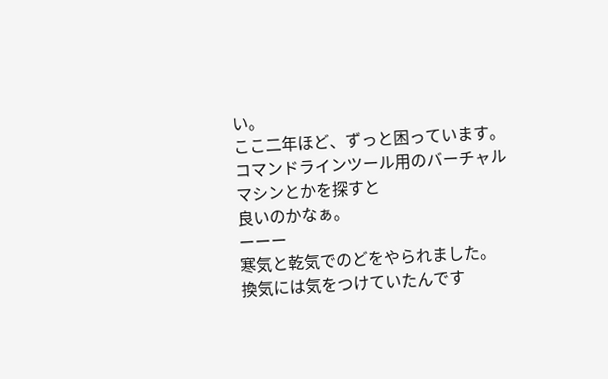い。
ここ二年ほど、ずっと困っています。
コマンドラインツール用のバーチャルマシンとかを探すと
良いのかなぁ。
ーーー
寒気と乾気でのどをやられました。
換気には気をつけていたんです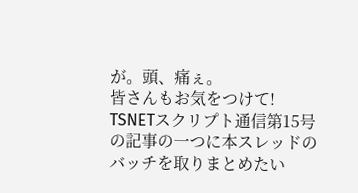が。頭、痛ぇ。
皆さんもお気をつけて!
TSNETスクリプト通信第15号の記事の一つに本スレッドのバッチを取りまとめたい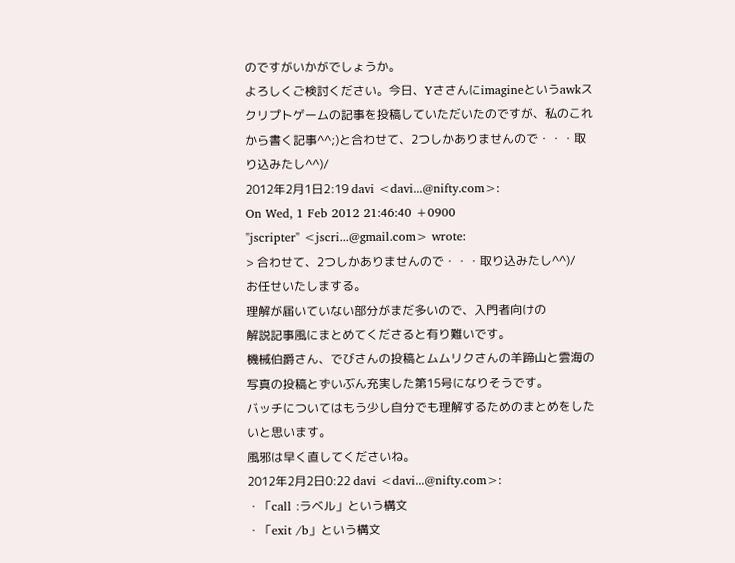のですがいかがでしょうか。
よろしくご検討ください。今日、Yささんにimagineというawkスクリプトゲームの記事を投稿していただいたのですが、私のこれから書く記事^^;)と合わせて、2つしかありませんので・・・取り込みたし^^)/
2012年2月1日2:19 davi <davi...@nifty.com>:
On Wed, 1 Feb 2012 21:46:40 +0900
"jscripter" <jscri...@gmail.com> wrote:
> 合わせて、2つしかありませんので・・・取り込みたし^^)/
お任せいたしまする。
理解が届いていない部分がまだ多いので、入門者向けの
解説記事風にまとめてくださると有り難いです。
機械伯爵さん、でびさんの投稿とムムリクさんの羊蹄山と雲海の写真の投稿とずいぶん充実した第15号になりそうです。
バッチについてはもう少し自分でも理解するためのまとめをしたいと思います。
風邪は早く直してくださいね。
2012年2月2日0:22 davi <davi...@nifty.com>:
・「call :ラベル」という構文
・「exit /b」という構文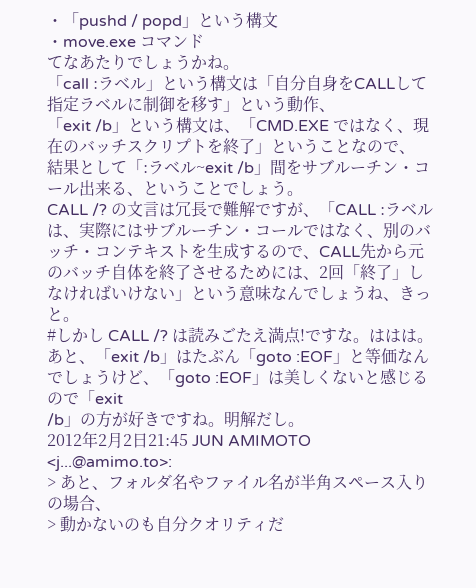・「pushd / popd」という構文
・move.exe コマンド
てなあたりでしょうかね。
「call :ラベル」という構文は「自分自身をCALLして指定ラベルに制御を移す」という動作、
「exit /b」という構文は、「CMD.EXE ではなく、現在のバッチスクリプトを終了」ということなので、
結果として「:ラベル~exit /b」間をサブルーチン・コール出来る、ということでしょう。
CALL /? の文言は冗長で難解ですが、「CALL :ラベル
は、実際にはサブルーチン・コールではなく、別のバッチ・コンテキストを生成するので、CALL先から元のバッチ自体を終了させるためには、2回「終了」しなければいけない」という意味なんでしょうね、きっと。
#しかし CALL /? は読みごたえ満点!ですな。ははは。
あと、「exit /b」はたぶん「goto :EOF」と等価なんでしょうけど、「goto :EOF」は美しくないと感じるので「exit
/b」の方が好きですね。明解だし。
2012年2月2日21:45 JUN AMIMOTO <j...@amimo.to>:
> あと、フォルダ名やファイル名が半角スペース入りの場合、
> 動かないのも自分クオリティだ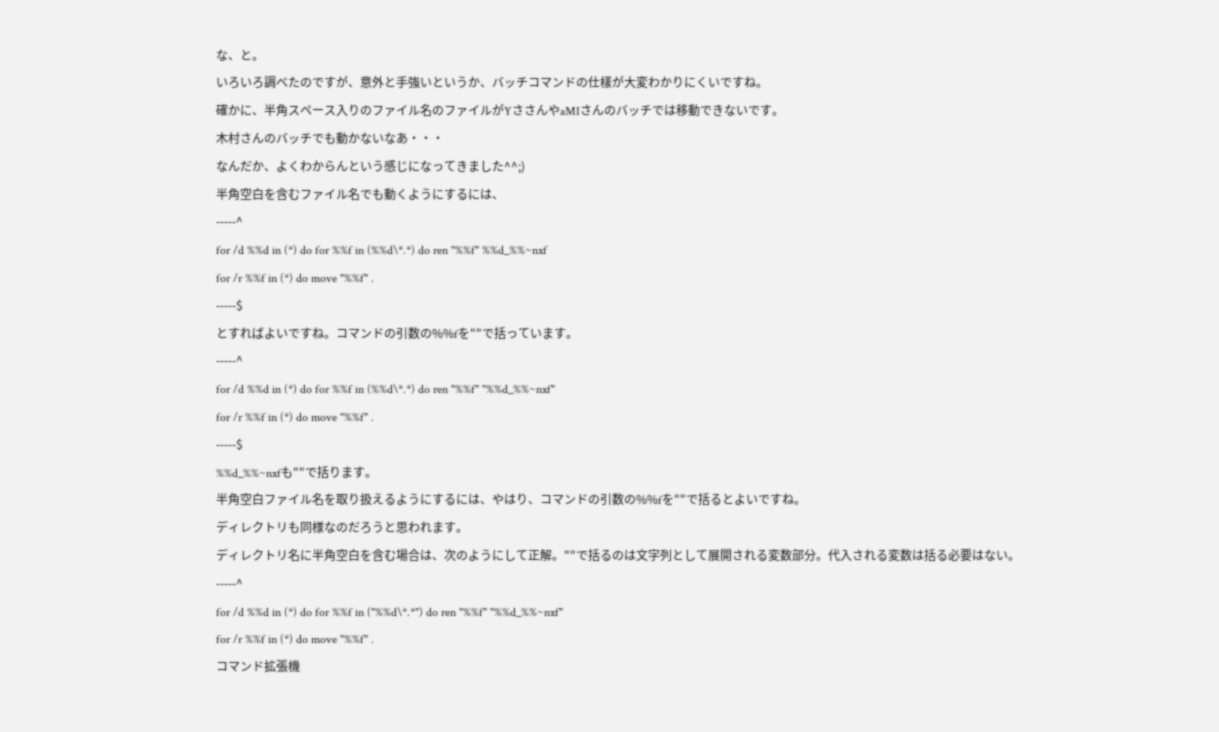な、と。
いろいろ調べたのですが、意外と手強いというか、バッチコマンドの仕樣が大変わかりにくいですね。
確かに、半角スペース入りのファイル名のファイルがYささんやaMIさんのバッチでは移動できないです。
木村さんのバッチでも動かないなあ・・・
なんだか、よくわからんという感じになってきました^^;)
半角空白を含むファイル名でも動くようにするには、
-----^
for /d %%d in (*) do for %%f in (%%d\*.*) do ren "%%f" %%d_%%~nxf
for /r %%f in (*) do move "%%f" .
-----$
とすればよいですね。コマンドの引数の%%fを""で括っています。
-----^
for /d %%d in (*) do for %%f in (%%d\*.*) do ren "%%f" "%%d_%%~nxf"
for /r %%f in (*) do move "%%f" .
-----$
%%d_%%~nxfも""で括ります。
半角空白ファイル名を取り扱えるようにするには、やはり、コマンドの引数の%%fを""で括るとよいですね。
ディレクトリも同様なのだろうと思われます。
ディレクトリ名に半角空白を含む場合は、次のようにして正解。""で括るのは文字列として展開される変数部分。代入される変数は括る必要はない。
-----^
for /d %%d in (*) do for %%f in ("%%d\*.*") do ren "%%f" "%%d_%%~nxf"
for /r %%f in (*) do move "%%f" .
コマンド拡張機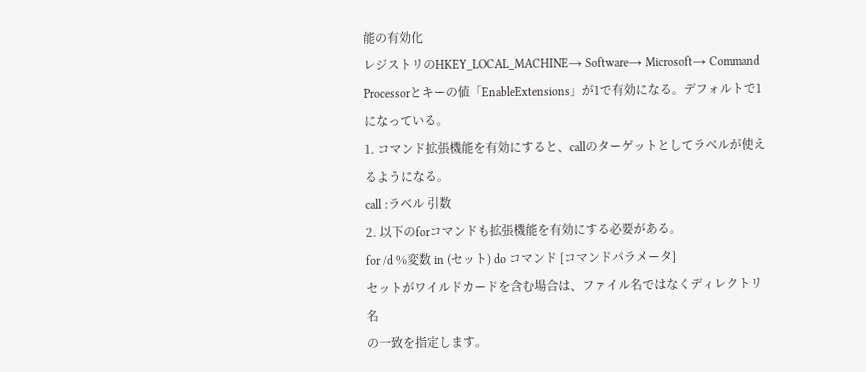能の有効化
レジストリのHKEY_LOCAL_MACHINE→ Software→ Microsoft→ Command
Processorとキーの値「EnableExtensions」が1で有効になる。デフォルトで1になっている。
1. コマンド拡張機能を有効にすると、callのターゲットとしてラベルが使えるようになる。
call :ラベル 引数
2. 以下のforコマンドも拡張機能を有効にする必要がある。
for /d %変数 in (セット) do コマンド [コマンドパラメータ]
セットがワイルドカードを含む場合は、ファイル名ではなくディレクトリ名
の一致を指定します。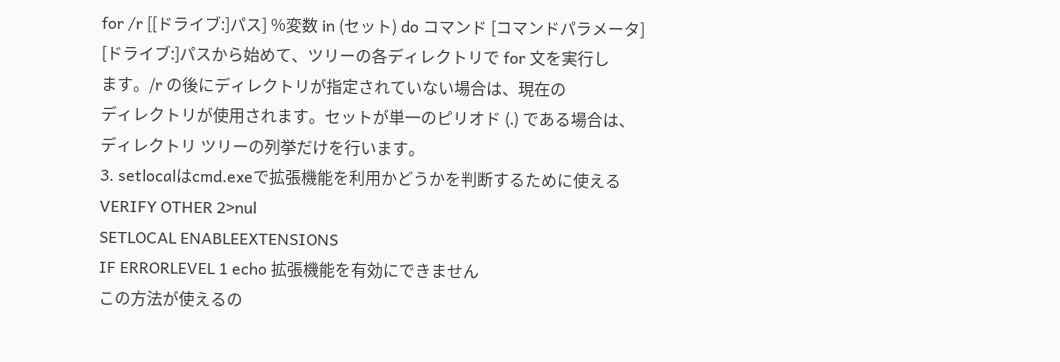for /r [[ドライブ:]パス] %変数 in (セット) do コマンド [コマンドパラメータ]
[ドライブ:]パスから始めて、ツリーの各ディレクトリで for 文を実行し
ます。/r の後にディレクトリが指定されていない場合は、現在の
ディレクトリが使用されます。セットが単一のピリオド (.) である場合は、
ディレクトリ ツリーの列挙だけを行います。
3. setlocalはcmd.exeで拡張機能を利用かどうかを判断するために使える
VERIFY OTHER 2>nul
SETLOCAL ENABLEEXTENSIONS
IF ERRORLEVEL 1 echo 拡張機能を有効にできません
この方法が使えるの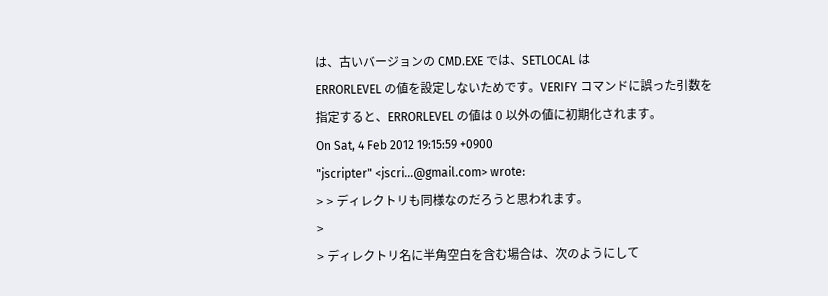は、古いバージョンの CMD.EXE では、SETLOCAL は
ERRORLEVEL の値を設定しないためです。VERIFY コマンドに誤った引数を
指定すると、ERRORLEVEL の値は 0 以外の値に初期化されます。
On Sat, 4 Feb 2012 19:15:59 +0900
"jscripter" <jscri...@gmail.com> wrote:
> > ディレクトリも同様なのだろうと思われます。
>
> ディレクトリ名に半角空白を含む場合は、次のようにして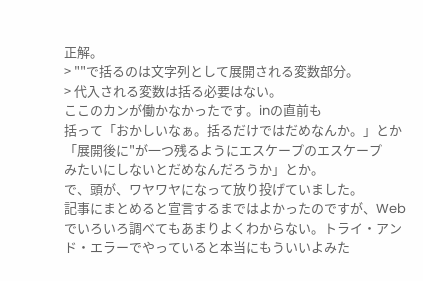正解。
> ""で括るのは文字列として展開される変数部分。
> 代入される変数は括る必要はない。
ここのカンが働かなかったです。inの直前も
括って「おかしいなぁ。括るだけではだめなんか。」とか
「展開後に"が一つ残るようにエスケープのエスケープ
みたいにしないとだめなんだろうか」とか。
で、頭が、ワヤワヤになって放り投げていました。
記事にまとめると宣言するまではよかったのですが、Webでいろいろ調べてもあまりよくわからない。トライ・アンド・エラーでやっていると本当にもういいよみた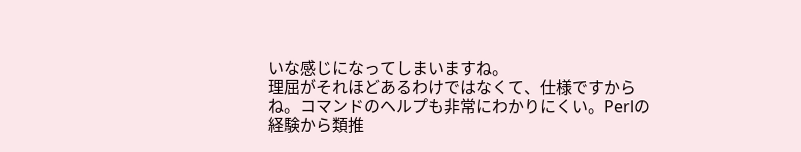いな感じになってしまいますね。
理屈がそれほどあるわけではなくて、仕様ですからね。コマンドのヘルプも非常にわかりにくい。Perlの経験から類推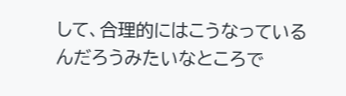して、合理的にはこうなっているんだろうみたいなところで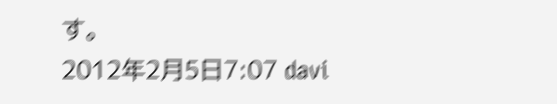す。
2012年2月5日7:07 davi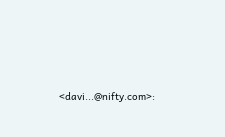<davi...@nifty.com>: